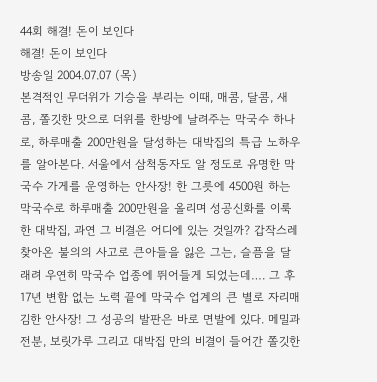44회 해결! 돈이 보인다
해결! 돈이 보인다
방송일 2004.07.07 (목)
본격적인 무더위가 기승을 부리는 이때, 매콤, 달콤, 새콤, 쫄깃한 맛으로 더위를 한방에 날려주는 막국수 하나로, 하루매출 200만원을 달성하는 대박집의 특급 노하우를 알아본다. 서울에서 삼척동자도 알 정도로 유명한 막국수 가게를 운영하는 안사장! 한 그릇에 4500원 하는 막국수로 하루매출 200만원을 올리며 성공신화를 이룩한 대박집, 과연 그 비결은 어디에 있는 것일까? 갑작스레 찾아온 불의의 사고로 큰아들을 잃은 그는, 슬픔을 달래려 우연히 막국수 업종에 뛰어들게 되었는데…. 그 후 17년 변함 없는 노력 끝에 막국수 업계의 큰 별로 자리매김한 안사장! 그 성공의 발판은 바로 면발에 있다. 메밀과 전분, 보릿가루 그리고 대박집 만의 비결이 들어간 쫄깃한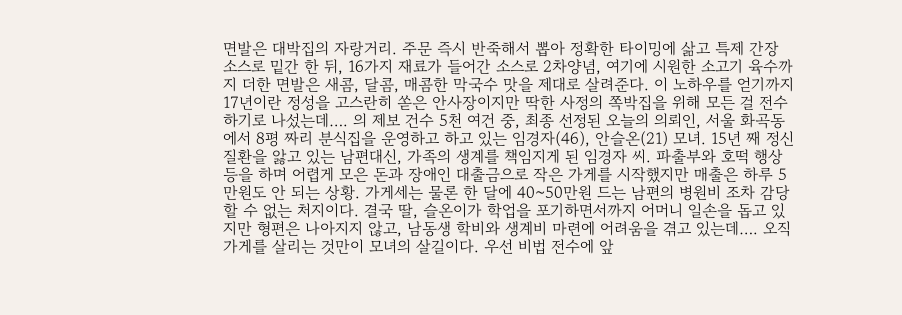면발은 대박집의 자랑거리. 주문 즉시 반죽해서 뽑아 정확한 타이밍에 삶고 특제 간장 소스로 밑간 한 뒤, 16가지 재료가 들어간 소스로 2차양념, 여기에 시원한 소고기 육수까지 더한 면발은 새콤, 달콤, 매콤한 막국수 맛을 제대로 살려준다. 이 노하우를 얻기까지 17년이란 정성을 고스란히 쏟은 안사장이지만 딱한 사정의 쪽박집을 위해 모든 걸 전수하기로 나섰는데…. 의 제보 건수 5천 여건 중, 최종 선정된 오늘의 의뢰인, 서울 화곡동에서 8평 짜리 분식집을 운영하고 하고 있는 임경자(46), 안슬온(21) 모녀. 15년 째 정신질환을 앓고 있는 남편대신, 가족의 생계를 책임지게 된 임경자 씨. 파출부와 호떡 행상 등을 하며 어렵게 모은 돈과 장애인 대출금으로 작은 가게를 시작했지만 매출은 하루 5만원도 안 되는 상황. 가게세는 물론 한 달에 40~50만원 드는 남편의 병원비 조차 감당할 수 없는 처지이다. 결국 딸, 슬온이가 학업을 포기하면서까지 어머니 일손을 돕고 있지만 형편은 나아지지 않고, 남동생 학비와 생계비 마련에 어려움을 겪고 있는데…. 오직 가게를 살리는 것만이 모녀의 살길이다. 우선 비법 전수에 앞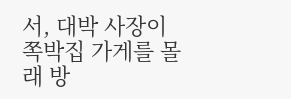서, 대박 사장이 쪽박집 가게를 몰래 방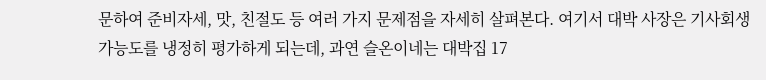문하여 준비자세, 맛, 친절도 등 여러 가지 문제점을 자세히 살펴본다. 여기서 대박 사장은 기사회생 가능도를 냉정히 평가하게 되는데, 과연 슬온이네는 대박집 17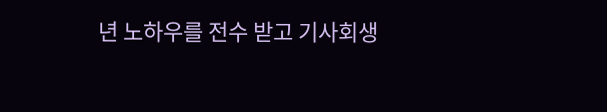년 노하우를 전수 받고 기사회생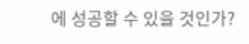에 성공할 수 있을 것인가?